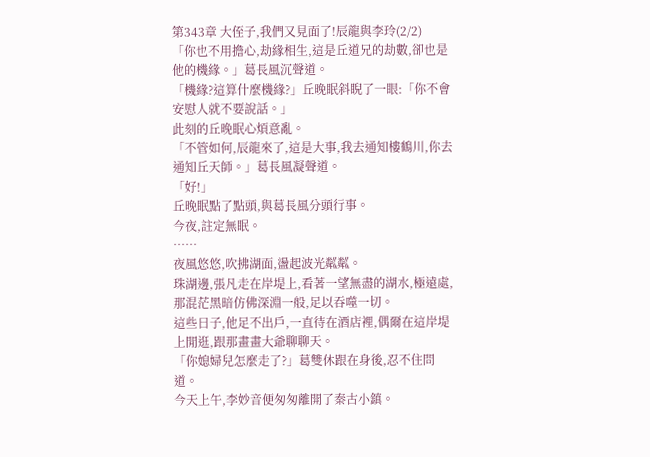第343章 大侄子,我們又見面了!辰龍與李玲(2/2)
「你也不用擔心,劫緣相生,這是丘道兄的劫數,卻也是他的機緣。」葛長風沉聲道。
「機緣?這算什麼機緣?」丘晚眠斜睨了一眼:「你不會安慰人就不要說話。」
此刻的丘晚眠心煩意亂。
「不管如何,辰龍來了,這是大事,我去通知樓鶴川,你去通知丘天師。」葛長風凝聲道。
「好!」
丘晚眠點了點頭,與葛長風分頭行事。
今夜,註定無眠。
……
夜風悠悠,吹拂湖面,盪起波光粼粼。
珠湖邊,張凡走在岸堤上,看著一望無盡的湖水,極遠處,那混茫黑暗仿佛深淵一般,足以吞噬一切。
這些日子,他足不出戶,一直待在酒店裡,偶爾在這岸堤上閒逛,跟那畫畫大爺聊聊天。
「你媳婦兒怎麼走了?」葛雙休跟在身後,忍不住問道。
今天上午,李妙音便匆匆離開了秦古小鎮。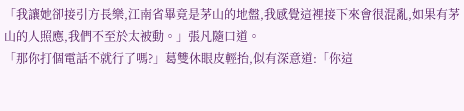「我讓她卻接引方長樂,江南省畢竟是茅山的地盤,我感覺這裡接下來會很混亂,如果有茅山的人照應,我們不至於太被動。」張凡隨口道。
「那你打個電話不就行了嗎?」葛雙休眼皮輕抬,似有深意道:「你這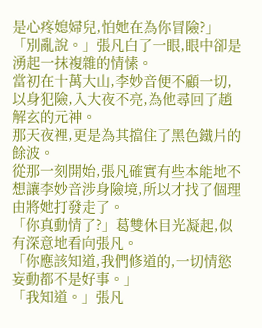是心疼媳婦兒,怕她在為你冒險?」
「別亂說。」張凡白了一眼,眼中卻是湧起一抹複雜的情愫。
當初在十萬大山,李妙音便不顧一切,以身犯險,入大夜不亮,為他尋回了趙解玄的元神。
那天夜裡,更是為其擋住了黑色鐵片的餘波。
從那一刻開始,張凡確實有些本能地不想讓李妙音涉身險境,所以才找了個理由將她打發走了。
「你真動情了?」葛雙休目光凝起,似有深意地看向張凡。
「你應該知道,我們修道的,一切情慾妄動都不是好事。」
「我知道。」張凡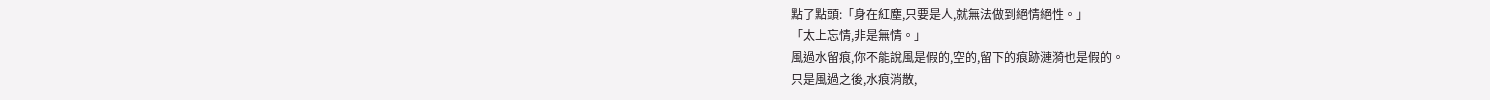點了點頭:「身在紅塵,只要是人,就無法做到絕情絕性。」
「太上忘情,非是無情。」
風過水留痕,你不能說風是假的,空的,留下的痕跡漣漪也是假的。
只是風過之後,水痕消散,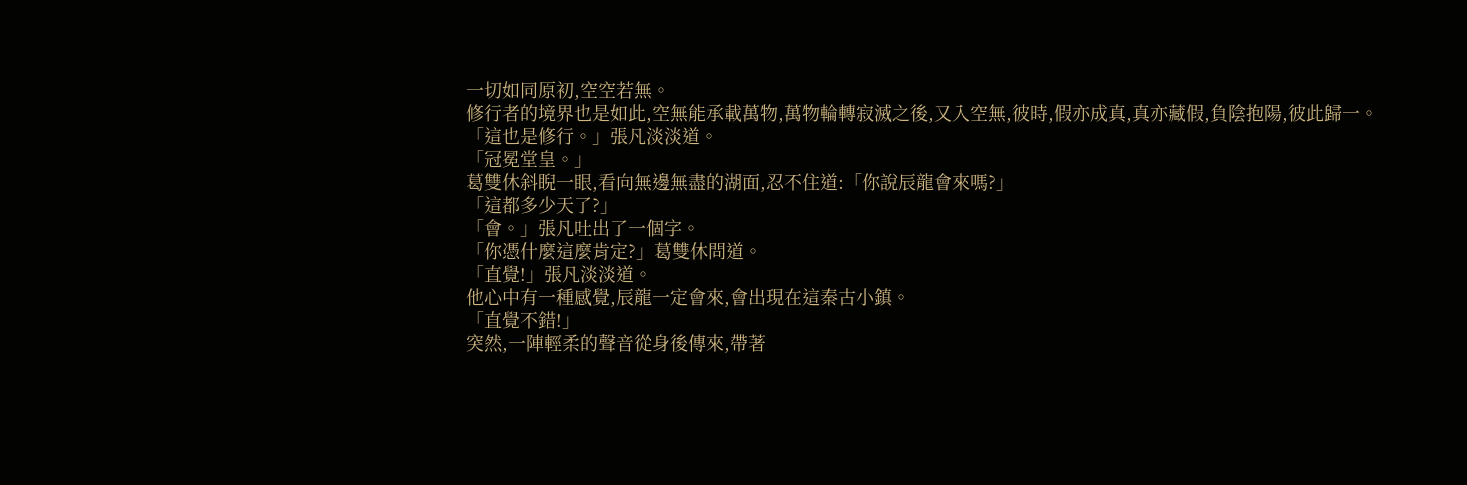一切如同原初,空空若無。
修行者的境界也是如此,空無能承載萬物,萬物輪轉寂滅之後,又入空無,彼時,假亦成真,真亦藏假,負陰抱陽,彼此歸一。
「這也是修行。」張凡淡淡道。
「冠冕堂皇。」
葛雙休斜睨一眼,看向無邊無盡的湖面,忍不住道:「你說辰龍會來嗎?」
「這都多少天了?」
「會。」張凡吐出了一個字。
「你憑什麼這麼肯定?」葛雙休問道。
「直覺!」張凡淡淡道。
他心中有一種感覺,辰龍一定會來,會出現在這秦古小鎮。
「直覺不錯!」
突然,一陣輕柔的聲音從身後傳來,帶著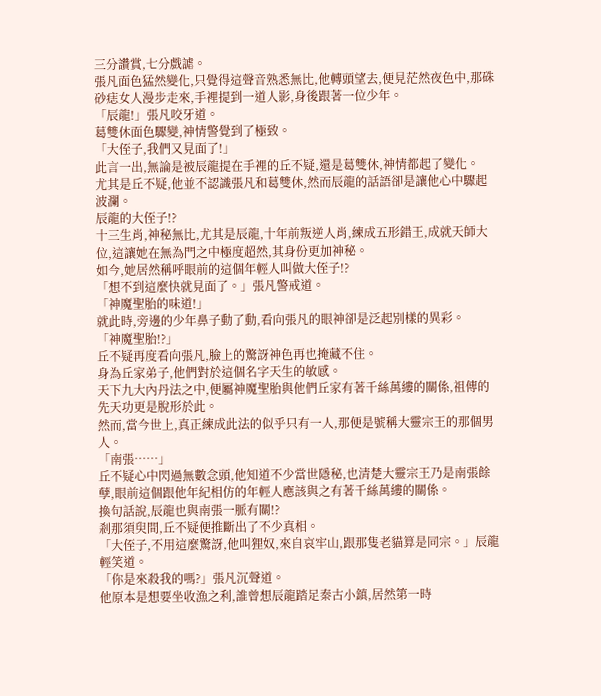三分讚賞,七分戲謔。
張凡面色猛然變化,只覺得這聲音熟悉無比,他轉頭望去,便見茫然夜色中,那硃砂痣女人漫步走來,手裡提到一道人影,身後跟著一位少年。
「辰龍!」張凡咬牙道。
葛雙休面色驟變,神情警覺到了極致。
「大侄子,我們又見面了!」
此言一出,無論是被辰龍提在手裡的丘不疑,還是葛雙休,神情都起了變化。
尤其是丘不疑,他並不認識張凡和葛雙休,然而辰龍的話語卻是讓他心中驟起波瀾。
辰龍的大侄子!?
十三生肖,神秘無比,尤其是辰龍,十年前叛逆人肖,練成五形錯王,成就天師大位,這讓她在無為門之中極度超然,其身份更加神秘。
如今,她居然稱呼眼前的這個年輕人叫做大侄子!?
「想不到這麼快就見面了。」張凡警戒道。
「神魔聖胎的味道!」
就此時,旁邊的少年鼻子動了動,看向張凡的眼神卻是泛起別樣的異彩。
「神魔聖胎!?」
丘不疑再度看向張凡,臉上的驚訝神色再也掩藏不住。
身為丘家弟子,他們對於這個名字天生的敏感。
天下九大內丹法之中,便屬神魔聖胎與他們丘家有著千絲萬縷的關係,祖傳的先天功更是脫形於此。
然而,當今世上,真正練成此法的似乎只有一人,那便是號稱大靈宗王的那個男人。
「南張……」
丘不疑心中閃過無數念頭,他知道不少當世隱秘,也清楚大靈宗王乃是南張餘孽,眼前這個跟他年紀相仿的年輕人應該與之有著千絲萬縷的關係。
換句話說,辰龍也與南張一脈有關!?
剎那須臾間,丘不疑便推斷出了不少真相。
「大侄子,不用這麼驚訝,他叫狸奴,來自哀牢山,跟那隻老貓算是同宗。」辰龍輕笑道。
「你是來殺我的嗎?」張凡沉聲道。
他原本是想要坐收漁之利,誰曾想辰龍踏足秦古小鎮,居然第一時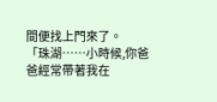間便找上門來了。
「珠湖……小時候,你爸爸經常帶著我在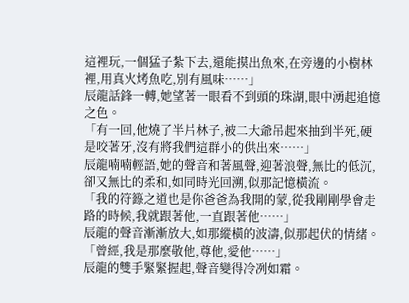這裡玩,一個猛子紮下去,還能摸出魚來,在旁邊的小樹林裡,用真火烤魚吃,別有風味……」
辰龍話鋒一轉,她望著一眼看不到頭的珠湖,眼中湧起追憶之色。
「有一回,他燒了半片林子,被二大爺吊起來抽到半死,硬是咬著牙,沒有將我們這群小的供出來……」
辰龍喃喃輕語,她的聲音和著風聲,迎著浪聲,無比的低沉,卻又無比的柔和,如同時光回溯,似那記憶橫流。
「我的符籙之道也是你爸爸為我開的蒙,從我剛剛學會走路的時候,我就跟著他,一直跟著他……」
辰龍的聲音漸漸放大,如那縱橫的波濤,似那起伏的情緒。
「曾經,我是那麼敬他,尊他,愛他……」
辰龍的雙手緊緊握起,聲音變得冷冽如霜。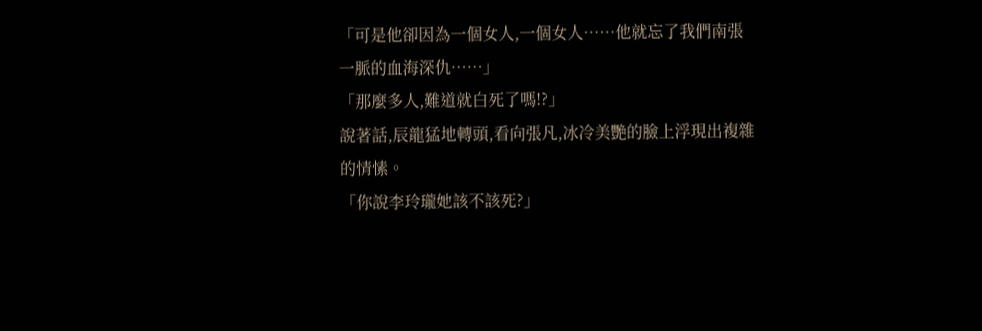「可是他卻因為一個女人,一個女人……他就忘了我們南張一脈的血海深仇……」
「那麼多人,難道就白死了嗎!?」
說著話,辰龍猛地轉頭,看向張凡,冰冷美艷的臉上浮現出複雜的情愫。
「你說李玲瓏她該不該死?」